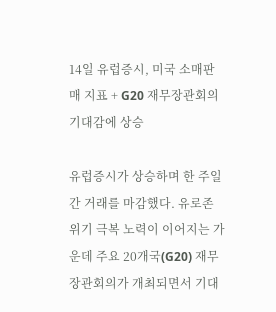14일 유럽증시, 미국 소매판매 지표 + G20 재무장관회의 기대감에 상승

유럽증시가 상승하며 한 주일간 거래를 마감했다. 유로존 위기 극복 노력이 이어지는 가운데 주요 20개국(G20) 재무장관회의가 개최되면서 기대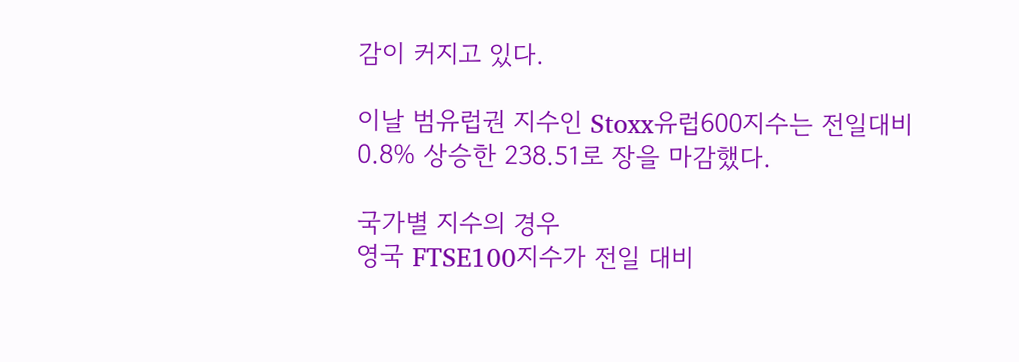감이 커지고 있다.

이날 범유럽권 지수인 Stoxx유럽600지수는 전일대비 0.8% 상승한 238.51로 장을 마감했다.

국가별 지수의 경우
영국 FTSE100지수가 전일 대비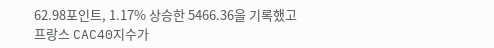62.98포인트, 1.17% 상승한 5466.36을 기록했고
프랑스 CAC40지수가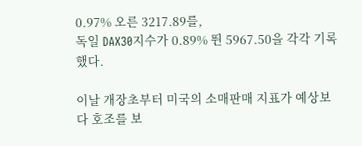0.97% 오른 3217.89를,
독일 DAX30지수가 0.89% 뛴 5967.50을 각각 기록했다.

이날 개장초부터 미국의 소매판매 지표가 예상보다 호조를 보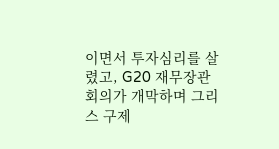이면서 투자심리를 살렸고, G20 재무장관회의가 개막하며 그리스 구제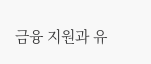금융 지원과 유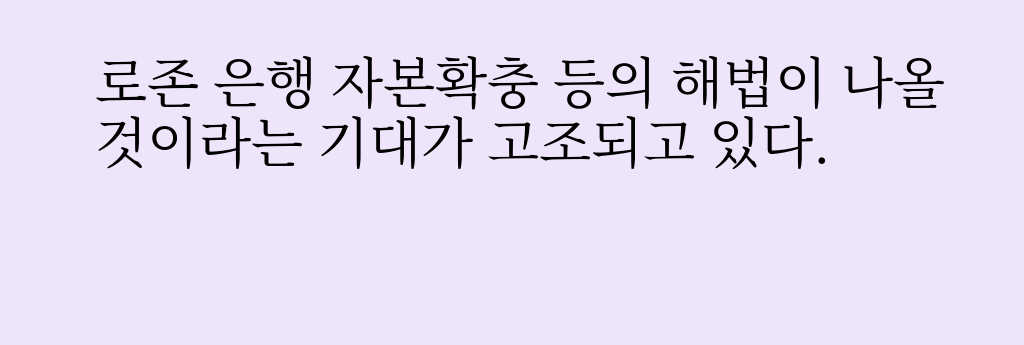로존 은행 자본확충 등의 해법이 나올 것이라는 기대가 고조되고 있다.